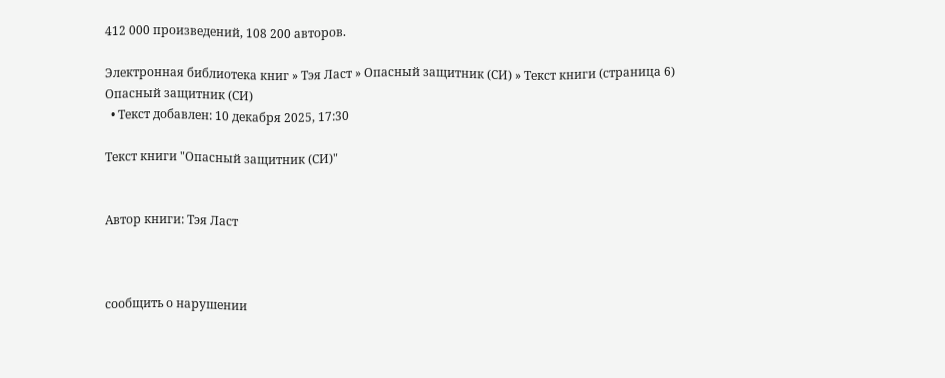412 000 произведений, 108 200 авторов.

Электронная библиотека книг » Тэя Ласт » Опасный защитник (СИ) » Текст книги (страница 6)
Опасный защитник (СИ)
  • Текст добавлен: 10 декабря 2025, 17:30

Текст книги "Опасный защитник (СИ)"


Автор книги: Тэя Ласт



сообщить о нарушении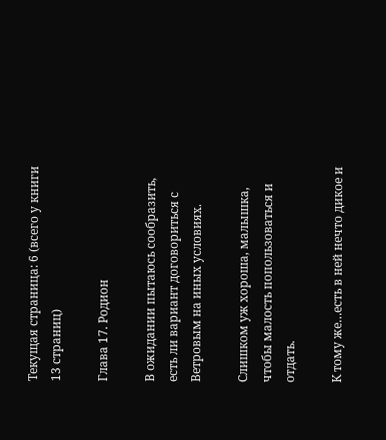Текущая страница: 6 (всего у книги 13 страниц)

Глава 17. Родион

В ожидании пытаюсь сообразить, есть ли вариант договориться с Ветровым на иных условиях.

Слишком уж хороша, малышка, чтобы малость попользоваться и отдать.

К тому же…есть в ней нечто дикое и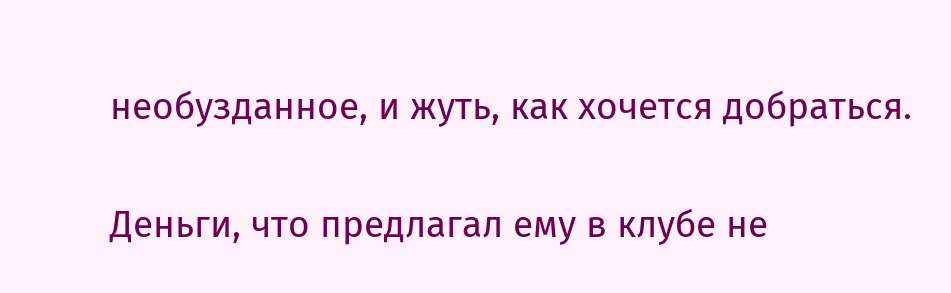необузданное, и жуть, как хочется добраться.

Деньги, что предлагал ему в клубе не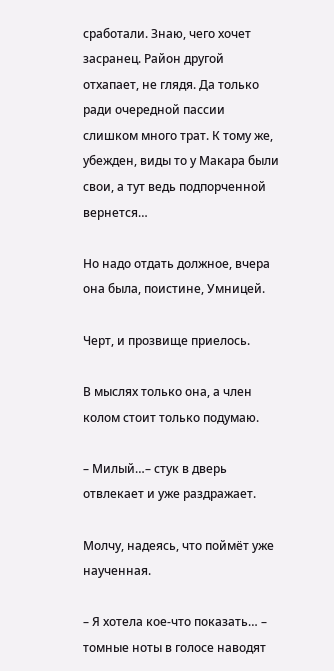сработали. Знаю, чего хочет засранец. Район другой отхапает, не глядя. Да только ради очередной пассии слишком много трат. К тому же, убежден, виды то у Макара были свои, а тут ведь подпорченной вернется…

Но надо отдать должное, вчера она была, поистине, Умницей.

Черт, и прозвище приелось.

В мыслях только она, а член колом стоит только подумаю.

– Милый…– стук в дверь отвлекает и уже раздражает.

Молчу, надеясь, что поймёт уже наученная.

– Я хотела кое-что показать… – томные ноты в голосе наводят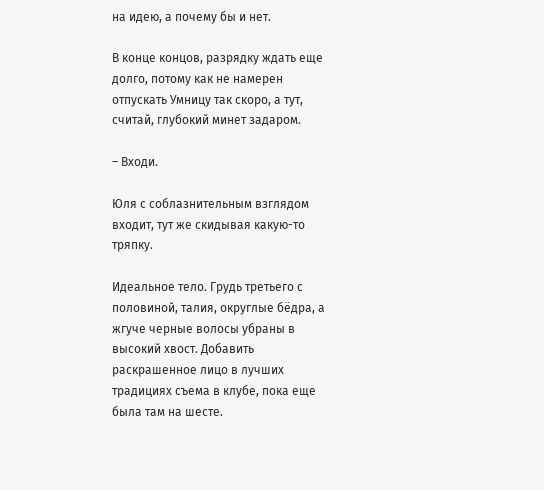на идею, а почему бы и нет.

В конце концов, разрядку ждать еще долго, потому как не намерен отпускать Умницу так скоро, а тут, считай, глубокий минет задаром.

– Входи.

Юля с соблазнительным взглядом входит, тут же скидывая какую-то тряпку.

Идеальное тело. Грудь третьего с половиной, талия, округлые бёдра, а жгуче черные волосы убраны в высокий хвост. Добавить раскрашенное лицо в лучших традициях съема в клубе, пока еще была там на шесте.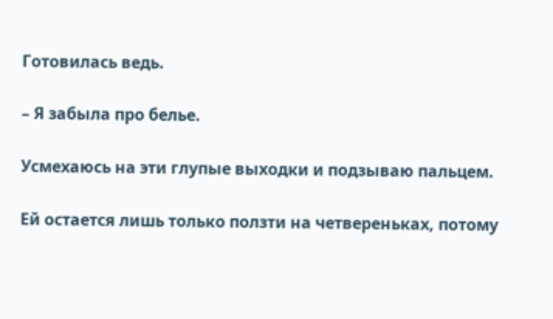Готовилась ведь.

– Я забыла про белье.

Усмехаюсь на эти глупые выходки и подзываю пальцем.

Ей остается лишь только ползти на четвереньках, потому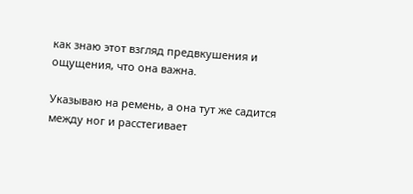как знаю этот взгляд предвкушения и ощущения, что она важна.

Указываю на ремень, а она тут же садится между ног и расстегивает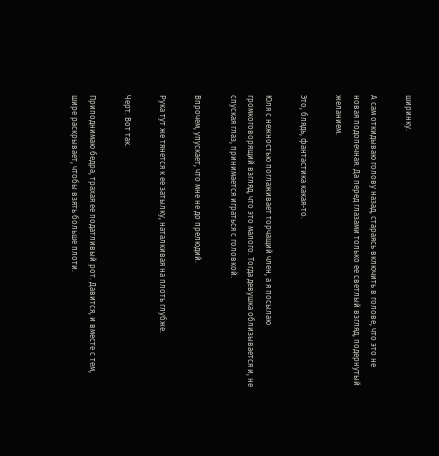ширинку.

А сам откидываю голову назад, стараясь включить в голове, что это не новая подопечная. Да перед глазами только ее светлый взгляд, подернутый желанием.

Это, блядь, фантастика какая-то.

Юля с нежностью поглаживает торчащий член, а я посылаю громкоговорящий взгляд, что это малого. Тогда девушка облизывается и, не спуская глаз, принимается играться с головкой.

Впрочем, упускает, что мне не до прелюдий.

Рука тут же тянется к ее затылку, наталкивая на плоть глубже.

Черт. Вот так.

Приподнимаю бедра, трахая ее податливый рот. Давится, и вместе с тем, шире раскрывает, чтобы взять больше плоти.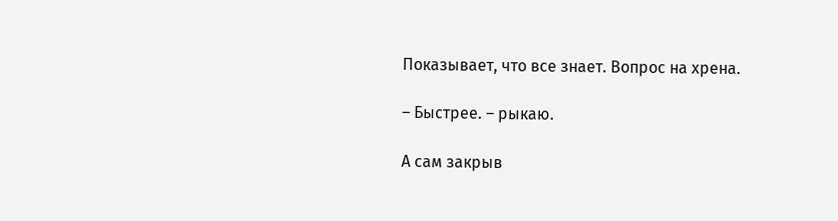Показывает, что все знает. Вопрос на хрена.

– Быстрее. – рыкаю.

А сам закрыв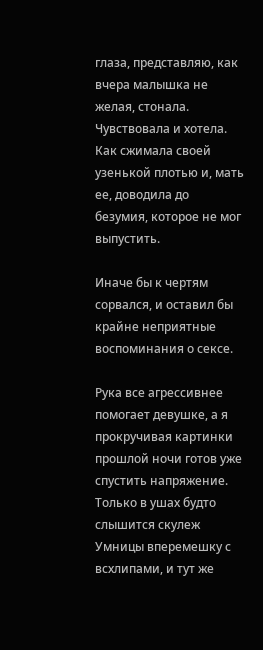глаза, представляю, как вчера малышка не желая, стонала. Чувствовала и хотела. Как сжимала своей узенькой плотью и, мать ее, доводила до безумия, которое не мог выпустить.

Иначе бы к чертям сорвался, и оставил бы крайне неприятные воспоминания о сексе.

Рука все агрессивнее помогает девушке, а я прокручивая картинки прошлой ночи готов уже спустить напряжение. Только в ушах будто слышится скулеж Умницы вперемешку с всхлипами, и тут же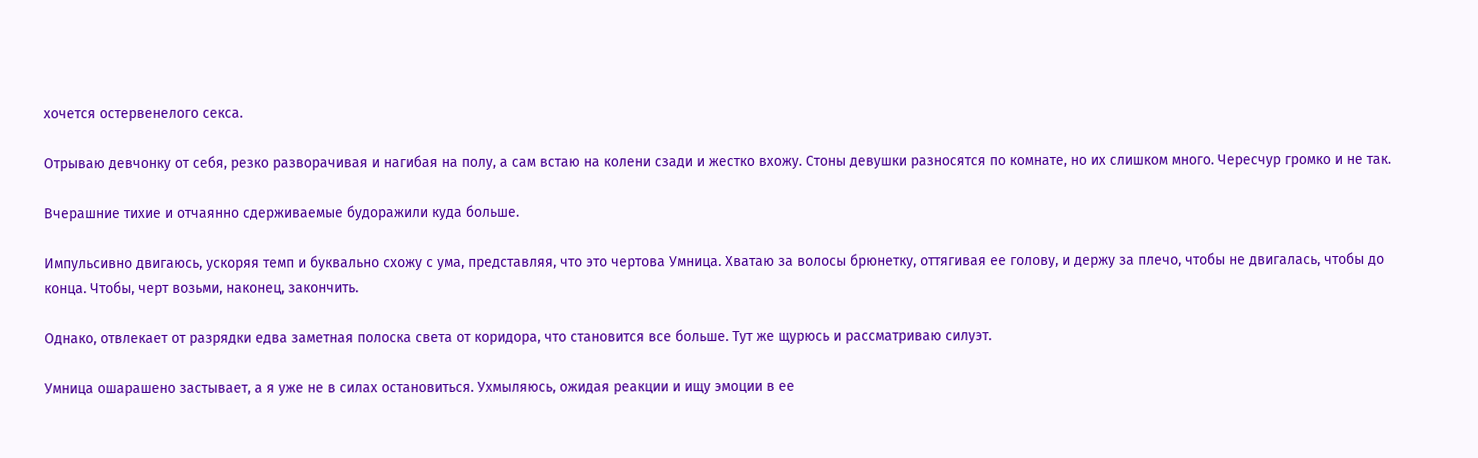хочется остервенелого секса.

Отрываю девчонку от себя, резко разворачивая и нагибая на полу, а сам встаю на колени сзади и жестко вхожу. Стоны девушки разносятся по комнате, но их слишком много. Чересчур громко и не так.

Вчерашние тихие и отчаянно сдерживаемые будоражили куда больше.

Импульсивно двигаюсь, ускоряя темп и буквально схожу с ума, представляя, что это чертова Умница. Хватаю за волосы брюнетку, оттягивая ее голову, и держу за плечо, чтобы не двигалась, чтобы до конца. Чтобы, черт возьми, наконец, закончить.

Однако, отвлекает от разрядки едва заметная полоска света от коридора, что становится все больше. Тут же щурюсь и рассматриваю силуэт.

Умница ошарашено застывает, а я уже не в силах остановиться. Ухмыляюсь, ожидая реакции и ищу эмоции в ее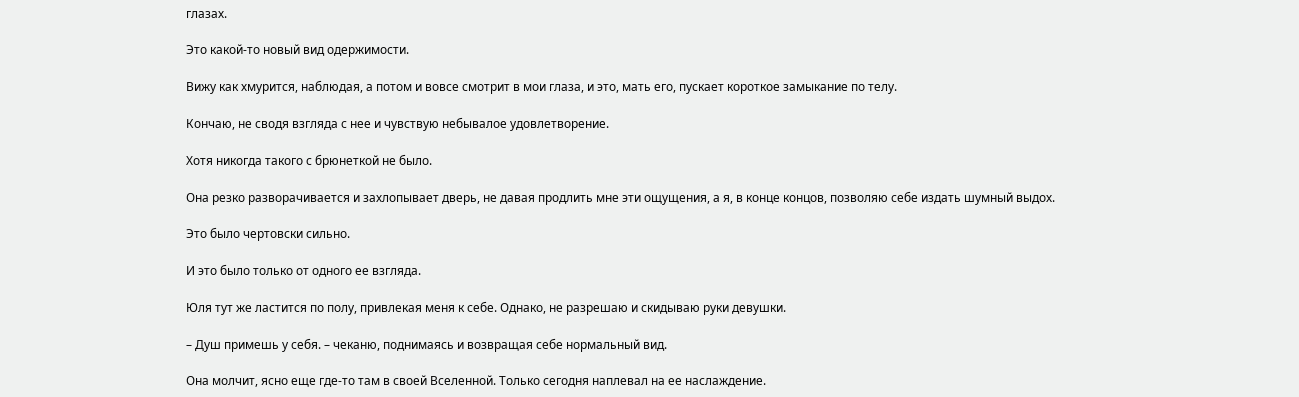глазах.

Это какой-то новый вид одержимости.

Вижу как хмурится, наблюдая, а потом и вовсе смотрит в мои глаза, и это, мать его, пускает короткое замыкание по телу.

Кончаю, не сводя взгляда с нее и чувствую небывалое удовлетворение.

Хотя никогда такого с брюнеткой не было.

Она резко разворачивается и захлопывает дверь, не давая продлить мне эти ощущения, а я, в конце концов, позволяю себе издать шумный выдох.

Это было чертовски сильно.

И это было только от одного ее взгляда.

Юля тут же ластится по полу, привлекая меня к себе. Однако, не разрешаю и скидываю руки девушки.

– Душ примешь у себя. – чеканю, поднимаясь и возвращая себе нормальный вид.

Она молчит, ясно еще где-то там в своей Вселенной. Только сегодня наплевал на ее наслаждение.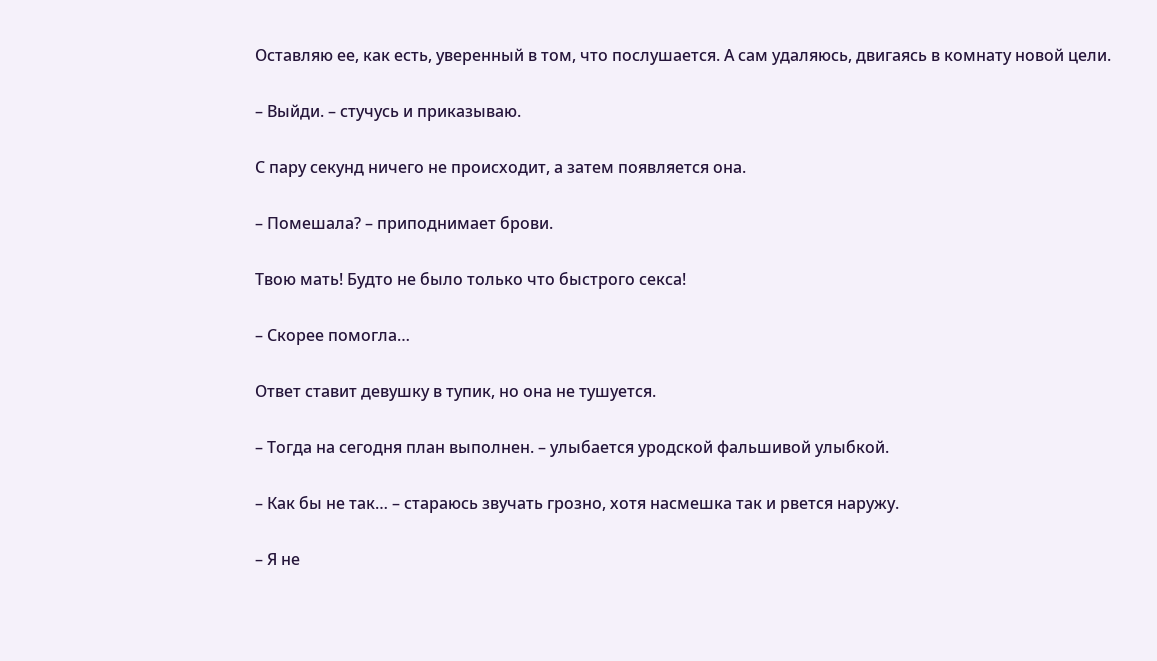Оставляю ее, как есть, уверенный в том, что послушается. А сам удаляюсь, двигаясь в комнату новой цели.

– Выйди. – стучусь и приказываю.

С пару секунд ничего не происходит, а затем появляется она.

– Помешала? – приподнимает брови.

Твою мать! Будто не было только что быстрого секса!

– Скорее помогла…

Ответ ставит девушку в тупик, но она не тушуется.

– Тогда на сегодня план выполнен. – улыбается уродской фальшивой улыбкой.

– Как бы не так… – стараюсь звучать грозно, хотя насмешка так и рвется наружу.

– Я не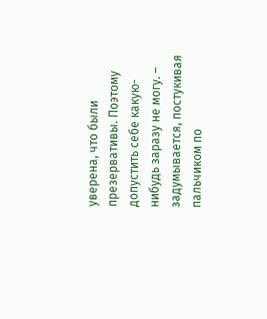уверена, что были презервативы. Поэтому допустить себе какую-нибудь заразу не могу. – задумывается, постукивая пальчиком по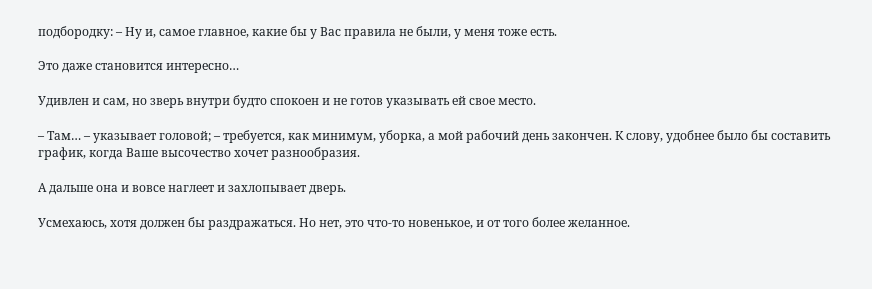подбородку: – Ну и, самое главное, какие бы у Вас правила не были, у меня тоже есть.

Это даже становится интересно…

Удивлен и сам, но зверь внутри будто спокоен и не готов указывать ей свое место.

– Там… – указывает головой; – требуется, как минимум, уборка, а мой рабочий день закончен. К слову, удобнее было бы составить график, когда Ваше высочество хочет разнообразия.

А дальше она и вовсе наглеет и захлопывает дверь.

Усмехаюсь, хотя должен бы раздражаться. Но нет, это что-то новенькое, и от того более желанное.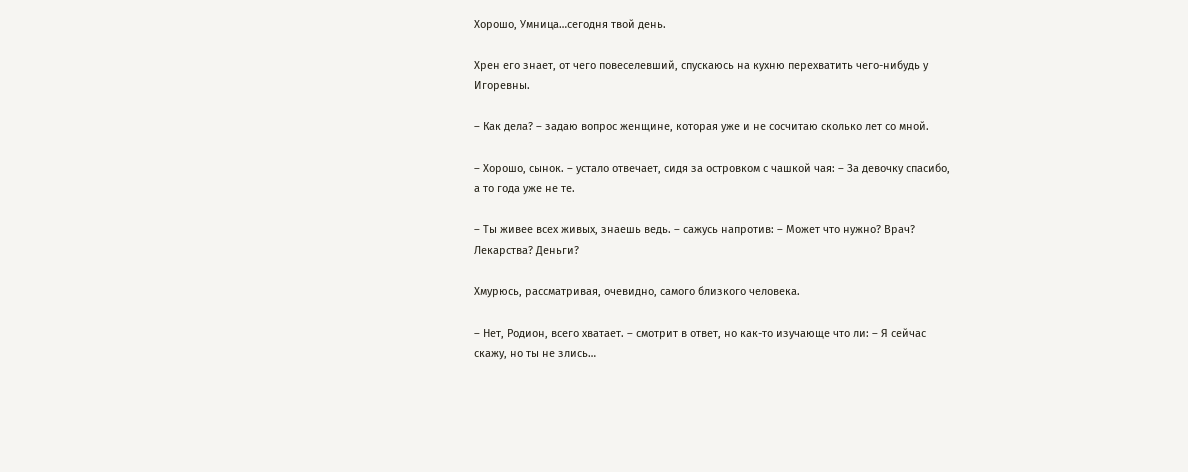Хорошо, Умница…сегодня твой день.

Хрен его знает, от чего повеселевший, спускаюсь на кухню перехватить чего-нибудь у Игоревны.

– Как дела? – задаю вопрос женщине, которая уже и не сосчитаю сколько лет со мной.

– Хорошо, сынок. – устало отвечает, сидя за островком с чашкой чая: – За девочку спасибо, а то года уже не те.

– Ты живее всех живых, знаешь ведь. – сажусь напротив: – Может что нужно? Врач? Лекарства? Деньги?

Хмурюсь, рассматривая, очевидно, самого близкого человека.

– Нет, Родион, всего хватает. – смотрит в ответ, но как-то изучающе что ли: – Я сейчас скажу, но ты не злись…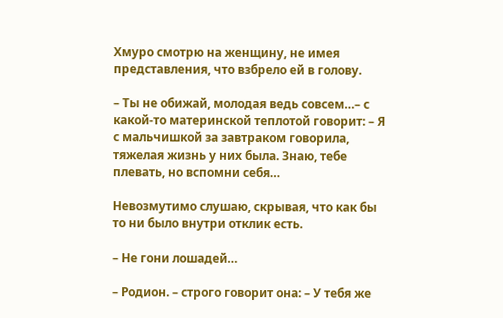Хмуро смотрю на женщину, не имея представления, что взбрело ей в голову.

– Ты не обижай, молодая ведь совсем…– с какой-то материнской теплотой говорит: – Я с мальчишкой за завтраком говорила, тяжелая жизнь у них была. Знаю, тебе плевать, но вспомни себя…

Невозмутимо слушаю, скрывая, что как бы то ни было внутри отклик есть.

– Не гони лошадей…

– Родион. – строго говорит она: – У тебя же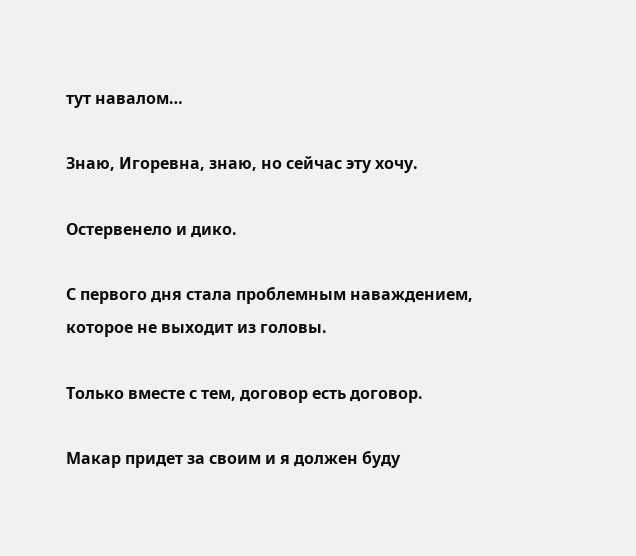тут навалом…

Знаю, Игоревна, знаю, но сейчас эту хочу.

Остервенело и дико.

С первого дня стала проблемным наваждением, которое не выходит из головы.

Только вместе с тем, договор есть договор.

Макар придет за своим и я должен буду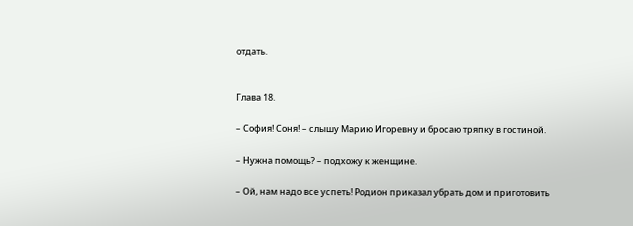отдать.


Глава 18.

– София! Соня! – слышу Марию Игоревну и бросаю тряпку в гостиной.

– Нужна помощь? – подхожу к женщине.

– Ой, нам надо все успеть! Родион приказал убрать дом и приготовить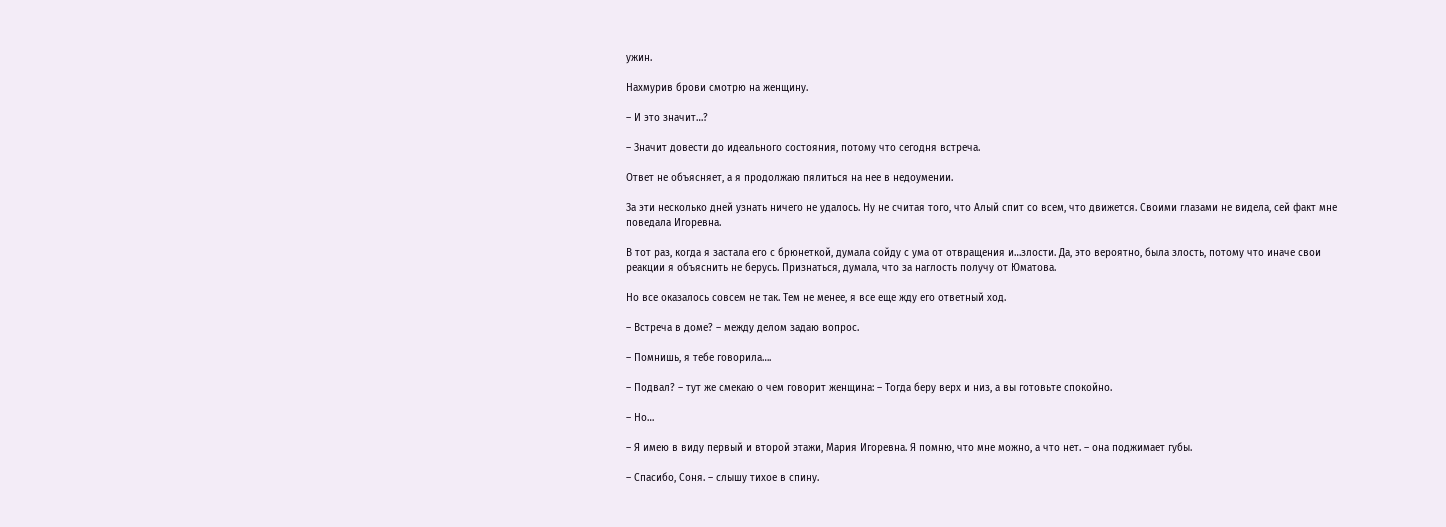ужин.

Нахмурив брови смотрю на женщину.

– И это значит…?

– Значит довести до идеального состояния, потому что сегодня встреча.

Ответ не объясняет, а я продолжаю пялиться на нее в недоумении.

За эти несколько дней узнать ничего не удалось. Ну не считая того, что Алый спит со всем, что движется. Своими глазами не видела, сей факт мне поведала Игоревна.

В тот раз, когда я застала его с брюнеткой, думала сойду с ума от отвращения и…злости. Да, это вероятно, была злость, потому что иначе свои реакции я объяснить не берусь. Признаться, думала, что за наглость получу от Юматова.

Но все оказалось совсем не так. Тем не менее, я все еще жду его ответный ход.

– Встреча в доме? – между делом задаю вопрос.

– Помнишь, я тебе говорила….

– Подвал? – тут же смекаю о чем говорит женщина: – Тогда беру верх и низ, а вы готовьте спокойно.

– Но…

– Я имею в виду первый и второй этажи, Мария Игоревна. Я помню, что мне можно, а что нет. – она поджимает губы.

– Спасибо, Соня. – слышу тихое в спину.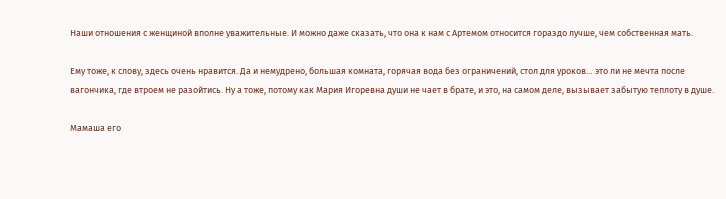Наши отношения с женщиной вполне уважительные. И можно даже сказать, что она к нам с Артемом относится гораздо лучше, чем собственная мать.

Ему тоже, к слову, здесь очень нравится. Да и немудрено, большая комната, горячая вода без ограничений, стол для уроков… это ли не мечта после вагончика, где втроем не разойтись. Ну а тоже, потому как Мария Игоревна души не чает в брате, и это, на самом деле, вызывает забытую теплоту в душе.

Мамаша его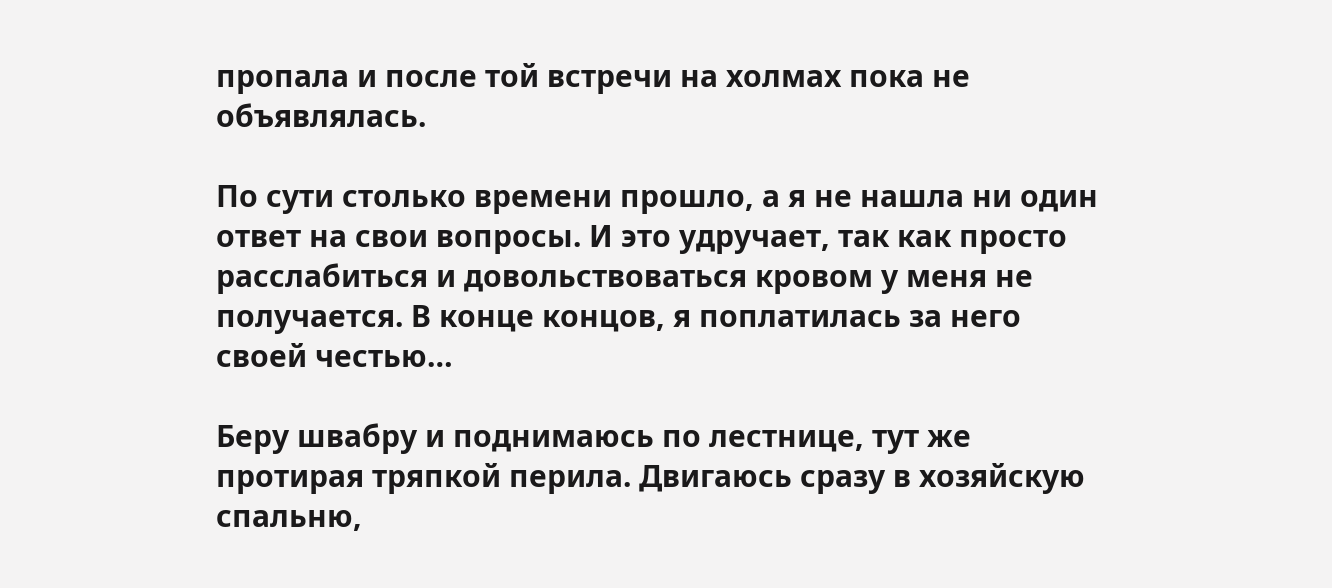пропала и после той встречи на холмах пока не объявлялась.

По сути столько времени прошло, а я не нашла ни один ответ на свои вопросы. И это удручает, так как просто расслабиться и довольствоваться кровом у меня не получается. В конце концов, я поплатилась за него своей честью…

Беру швабру и поднимаюсь по лестнице, тут же протирая тряпкой перила. Двигаюсь сразу в хозяйскую спальню,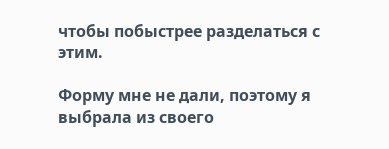чтобы побыстрее разделаться с этим.

Форму мне не дали, поэтому я выбрала из своего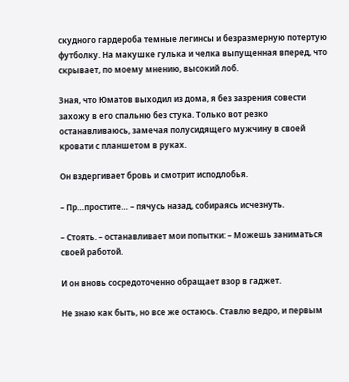скудного гардероба темные легинсы и безразмерную потертую футболку. На макушке гулька и челка выпущенная вперед, что скрывает, по моему мнению, высокий лоб.

Зная, что Юматов выходил из дома, я без зазрения совести захожу в его спальню без стука. Только вот резко останавливаюсь, замечая полусидящего мужчину в своей кровати с планшетом в руках.

Он вздергивает бровь и смотрит исподлобья.

– Пр…простите… – пячусь назад, собираясь исчезнуть.

– Стоять. – останавливает мои попытки: – Можешь заниматься своей работой.

И он вновь сосредоточенно обращает взор в гаджет.

Не знаю как быть, но все же остаюсь. Ставлю ведро, и первым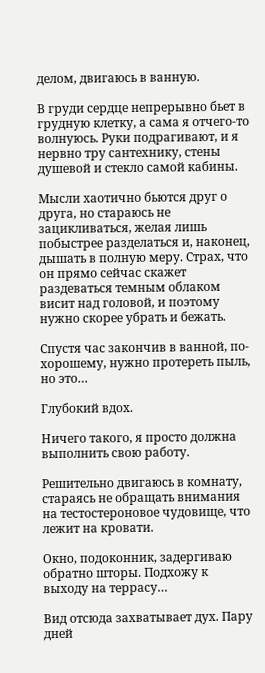делом, двигаюсь в ванную.

В груди сердце непрерывно бьет в грудную клетку, а сама я отчего-то волнуюсь. Руки подрагивают, и я нервно тру сантехнику, стены душевой и стекло самой кабины.

Мысли хаотично бьются друг о друга, но стараюсь не зацикливаться, желая лишь побыстрее разделаться и, наконец, дышать в полную меру. Страх, что он прямо сейчас скажет раздеваться темным облаком висит над головой, и поэтому нужно скорее убрать и бежать.

Спустя час закончив в ванной, по-хорошему, нужно протереть пыль, но это…

Глубокий вдох.

Ничего такого, я просто должна выполнить свою работу.

Решительно двигаюсь в комнату, стараясь не обращать внимания на тестостероновое чудовище, что лежит на кровати.

Окно, подоконник, задергиваю обратно шторы. Подхожу к выходу на террасу…

Вид отсюда захватывает дух. Пару дней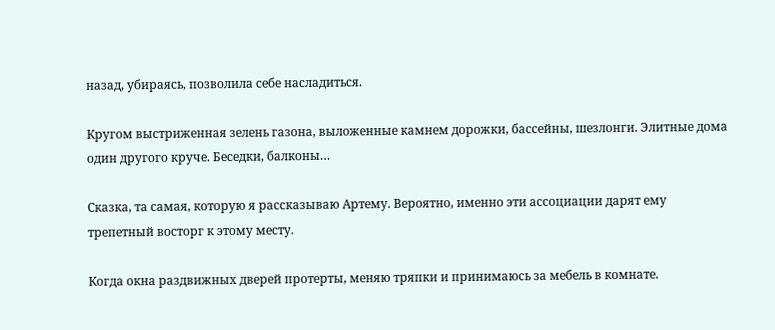назад, убираясь, позволила себе насладиться.

Кругом выстриженная зелень газона, выложенные камнем дорожки, бассейны, шезлонги. Элитные дома один другого круче. Беседки, балконы…

Сказка, та самая, которую я рассказываю Артему. Вероятно, именно эти ассоциации дарят ему трепетный восторг к этому месту.

Когда окна раздвижных дверей протерты, меняю тряпки и принимаюсь за мебель в комнате.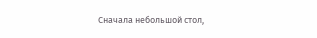Сначала небольшой стол,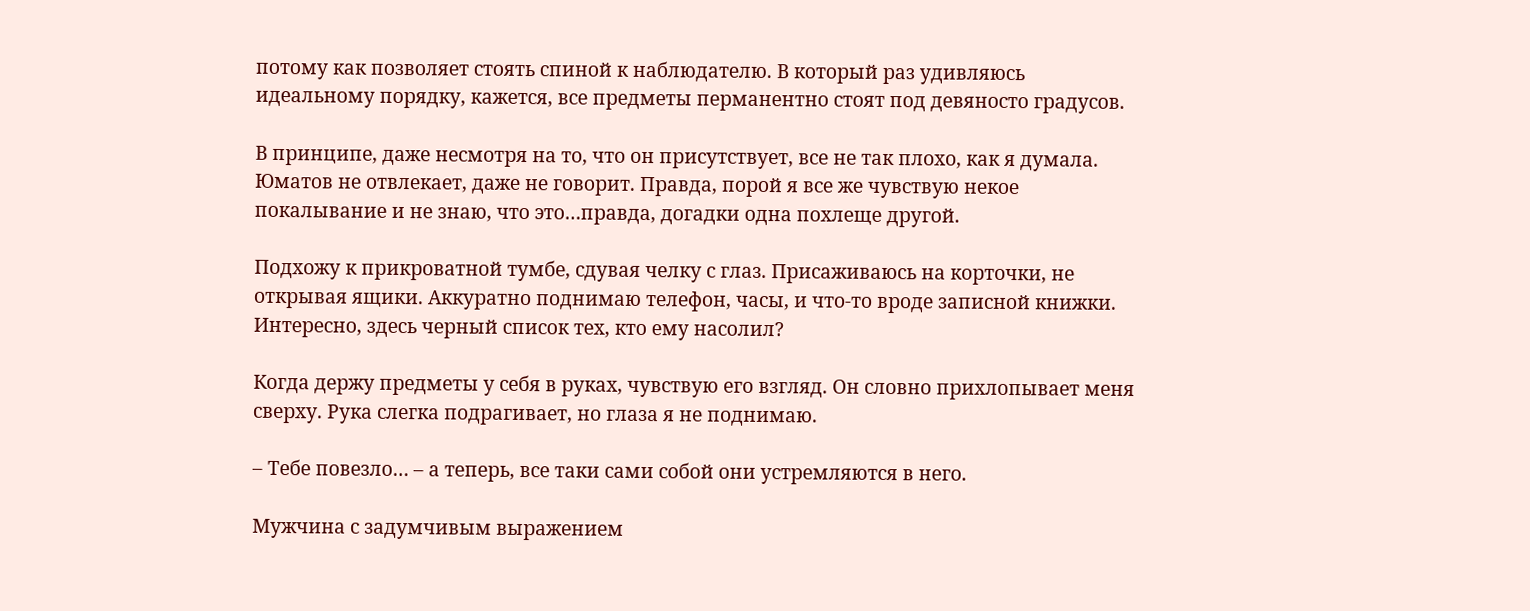потому как позволяет стоять спиной к наблюдателю. В который раз удивляюсь идеальному порядку, кажется, все предметы перманентно стоят под девяносто градусов.

В принципе, даже несмотря на то, что он присутствует, все не так плохо, как я думала. Юматов не отвлекает, даже не говорит. Правда, порой я все же чувствую некое покалывание и не знаю, что это…правда, догадки одна похлеще другой.

Подхожу к прикроватной тумбе, сдувая челку с глаз. Присаживаюсь на корточки, не открывая ящики. Аккуратно поднимаю телефон, часы, и что-то вроде записной книжки. Интересно, здесь черный список тех, кто ему насолил?

Когда держу предметы у себя в руках, чувствую его взгляд. Он словно прихлопывает меня сверху. Рука слегка подрагивает, но глаза я не поднимаю.

– Тебе повезло… – а теперь, все таки сами собой они устремляются в него.

Мужчина с задумчивым выражением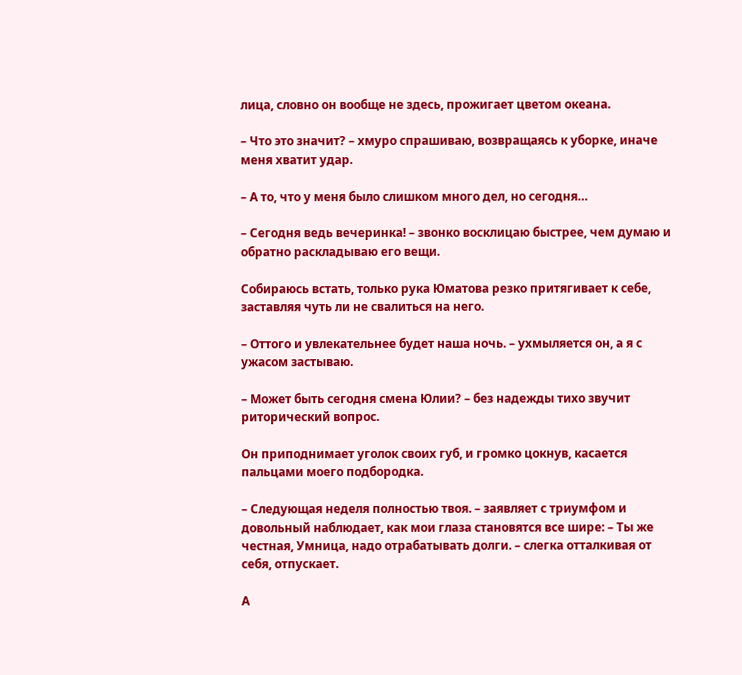лица, словно он вообще не здесь, прожигает цветом океана.

– Что это значит? – хмуро спрашиваю, возвращаясь к уборке, иначе меня хватит удар.

– А то, что у меня было слишком много дел, но сегодня…

– Сегодня ведь вечеринка! – звонко восклицаю быстрее, чем думаю и обратно раскладываю его вещи.

Собираюсь встать, только рука Юматова резко притягивает к себе, заставляя чуть ли не свалиться на него.

– Оттого и увлекательнее будет наша ночь. – ухмыляется он, а я с ужасом застываю.

– Может быть сегодня смена Юлии? – без надежды тихо звучит риторический вопрос.

Он приподнимает уголок своих губ, и громко цокнув, касается пальцами моего подбородка.

– Следующая неделя полностью твоя. – заявляет с триумфом и довольный наблюдает, как мои глаза становятся все шире: – Ты же честная, Умница, надо отрабатывать долги. – слегка отталкивая от себя, отпускает.

А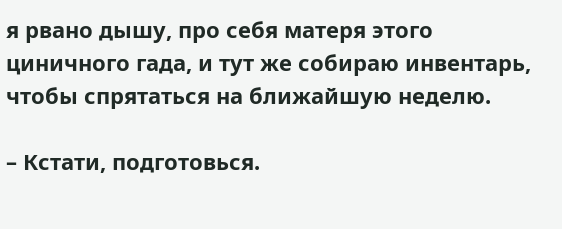я рвано дышу, про себя матеря этого циничного гада, и тут же собираю инвентарь, чтобы спрятаться на ближайшую неделю.

– Кстати, подготовься.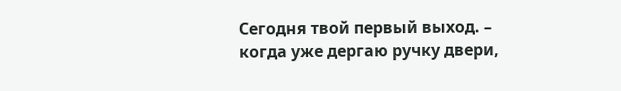Сегодня твой первый выход. – когда уже дергаю ручку двери,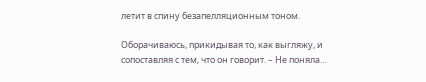летит в спину безапелляционным тоном.

Оборачиваюсь, прикидывая то, как выгляжу, и сопоставляя с тем, что он говорит. – Не поняла…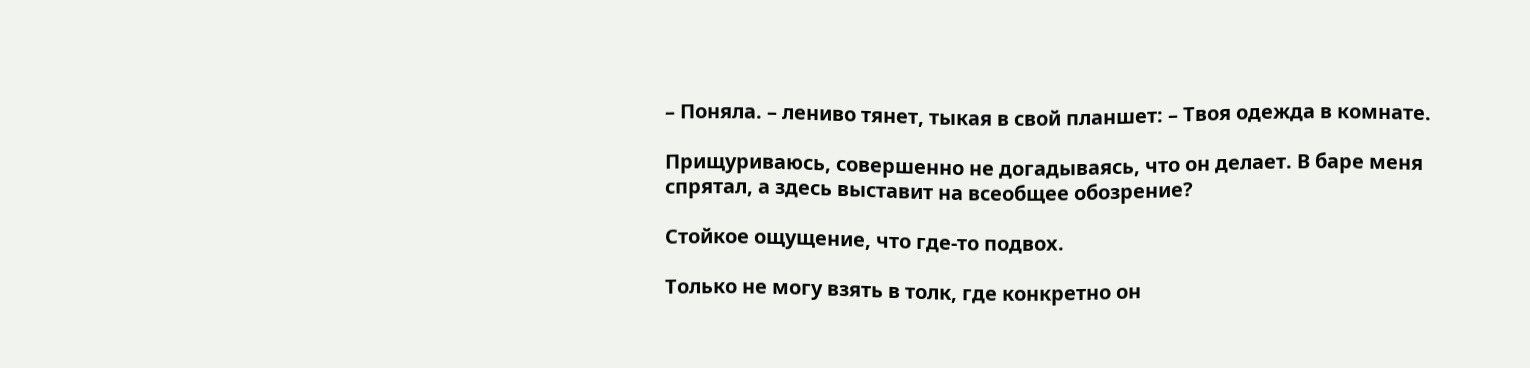– Поняла. – лениво тянет, тыкая в свой планшет: – Твоя одежда в комнате.

Прищуриваюсь, совершенно не догадываясь, что он делает. В баре меня спрятал, а здесь выставит на всеобщее обозрение?

Стойкое ощущение, что где-то подвох.

Только не могу взять в толк, где конкретно он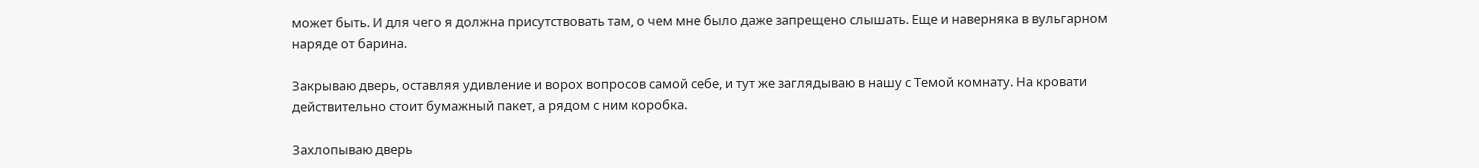может быть. И для чего я должна присутствовать там, о чем мне было даже запрещено слышать. Еще и наверняка в вульгарном наряде от барина.

Закрываю дверь, оставляя удивление и ворох вопросов самой себе, и тут же заглядываю в нашу с Темой комнату. На кровати действительно стоит бумажный пакет, а рядом с ним коробка.

Захлопываю дверь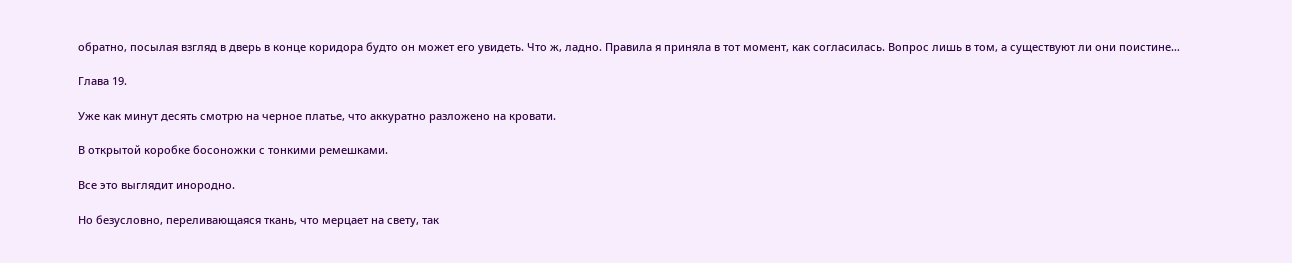обратно, посылая взгляд в дверь в конце коридора будто он может его увидеть. Что ж, ладно. Правила я приняла в тот момент, как согласилась. Вопрос лишь в том, а существуют ли они поистине…

Глава 19.

Уже как минут десять смотрю на черное платье, что аккуратно разложено на кровати.

В открытой коробке босоножки с тонкими ремешками.

Все это выглядит инородно.

Но безусловно, переливающаяся ткань, что мерцает на свету, так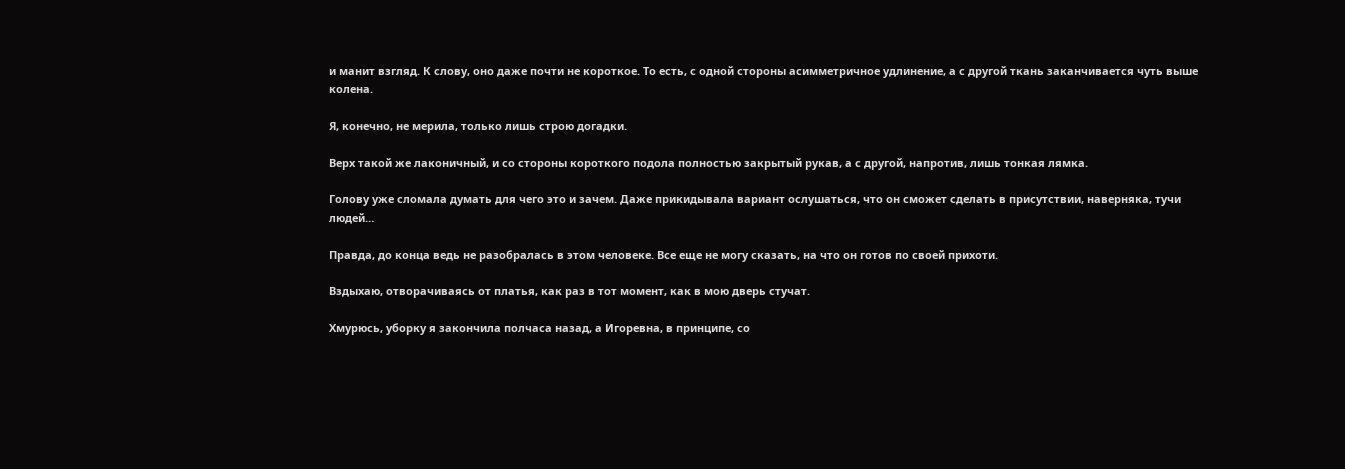и манит взгляд. К слову, оно даже почти не короткое. То есть, с одной стороны асимметричное удлинение, а с другой ткань заканчивается чуть выше колена.

Я, конечно, не мерила, только лишь строю догадки.

Верх такой же лаконичный, и со стороны короткого подола полностью закрытый рукав, а с другой, напротив, лишь тонкая лямка.

Голову уже сломала думать для чего это и зачем. Даже прикидывала вариант ослушаться, что он сможет сделать в присутствии, наверняка, тучи людей…

Правда, до конца ведь не разобралась в этом человеке. Все еще не могу сказать, на что он готов по своей прихоти.

Вздыхаю, отворачиваясь от платья, как раз в тот момент, как в мою дверь стучат.

Хмурюсь, уборку я закончила полчаса назад, а Игоревна, в принципе, со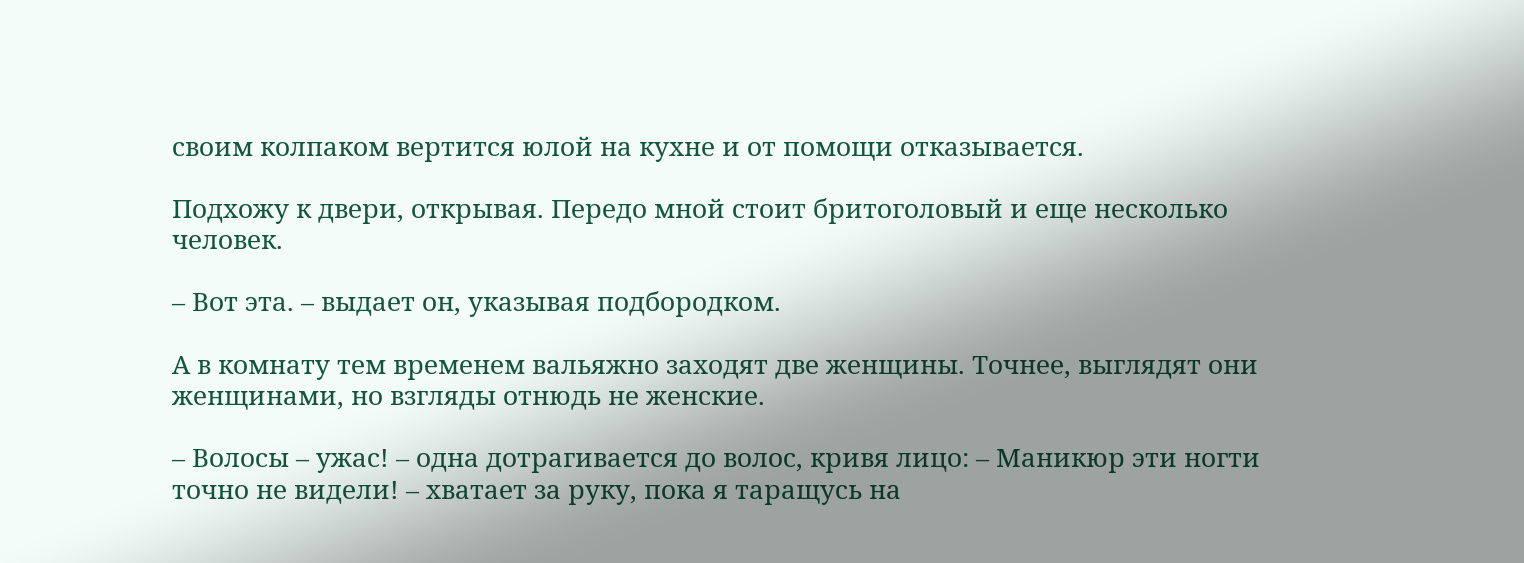своим колпаком вертится юлой на кухне и от помощи отказывается.

Подхожу к двери, открывая. Передо мной стоит бритоголовый и еще несколько человек.

– Вот эта. – выдает он, указывая подбородком.

А в комнату тем временем вальяжно заходят две женщины. Точнее, выглядят они женщинами, но взгляды отнюдь не женские.

– Волосы – ужас! – одна дотрагивается до волос, кривя лицо: – Маникюр эти ногти точно не видели! – хватает за руку, пока я таращусь на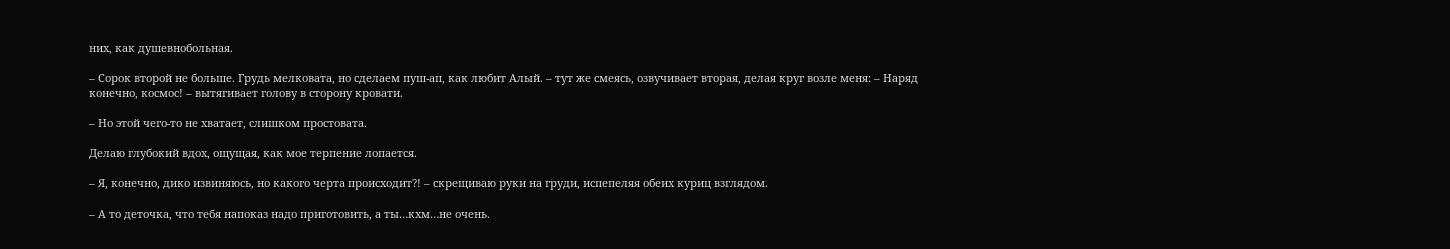них, как душевнобольная.

– Сорок второй не больше. Грудь мелковата, но сделаем пуш-ап, как любит Алый. – тут же смеясь, озвучивает вторая, делая круг возле меня: – Наряд конечно, космос! – вытягивает голову в сторону кровати.

– Но этой чего-то не хватает, слишком простовата.

Делаю глубокий вдох, ощущая, как мое терпение лопается.

– Я, конечно, дико извиняюсь, но какого черта происходит?! – скрещиваю руки на груди, испепеляя обеих куриц взглядом.

– А то деточка, что тебя напоказ надо приготовить, а ты…кхм…не очень.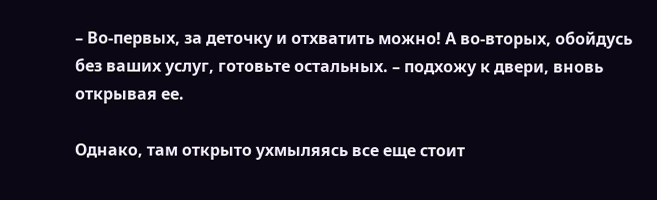– Во-первых, за деточку и отхватить можно! А во-вторых, обойдусь без ваших услуг, готовьте остальных. – подхожу к двери, вновь открывая ее.

Однако, там открыто ухмыляясь все еще стоит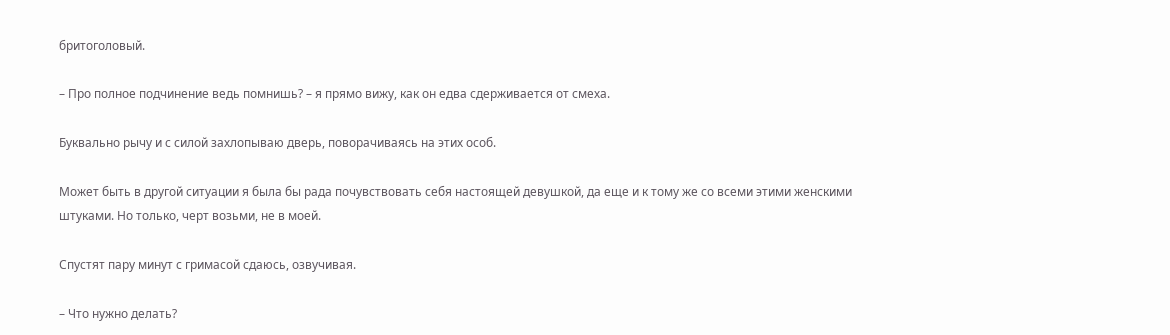бритоголовый.

– Про полное подчинение ведь помнишь? – я прямо вижу, как он едва сдерживается от смеха.

Буквально рычу и с силой захлопываю дверь, поворачиваясь на этих особ.

Может быть в другой ситуации я была бы рада почувствовать себя настоящей девушкой, да еще и к тому же со всеми этими женскими штуками. Но только, черт возьми, не в моей.

Спустят пару минут с гримасой сдаюсь, озвучивая.

– Что нужно делать?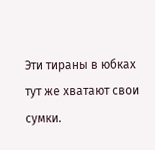Эти тираны в юбках тут же хватают свои сумки.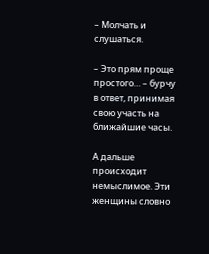– Молчать и слушаться.

– Это прям проще простого… – бурчу в ответ, принимая свою участь на ближайшие часы.

А дальше происходит немыслимое. Эти женщины словно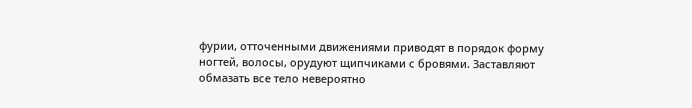фурии, отточенными движениями приводят в порядок форму ногтей, волосы, орудуют щипчиками с бровями. Заставляют обмазать все тело невероятно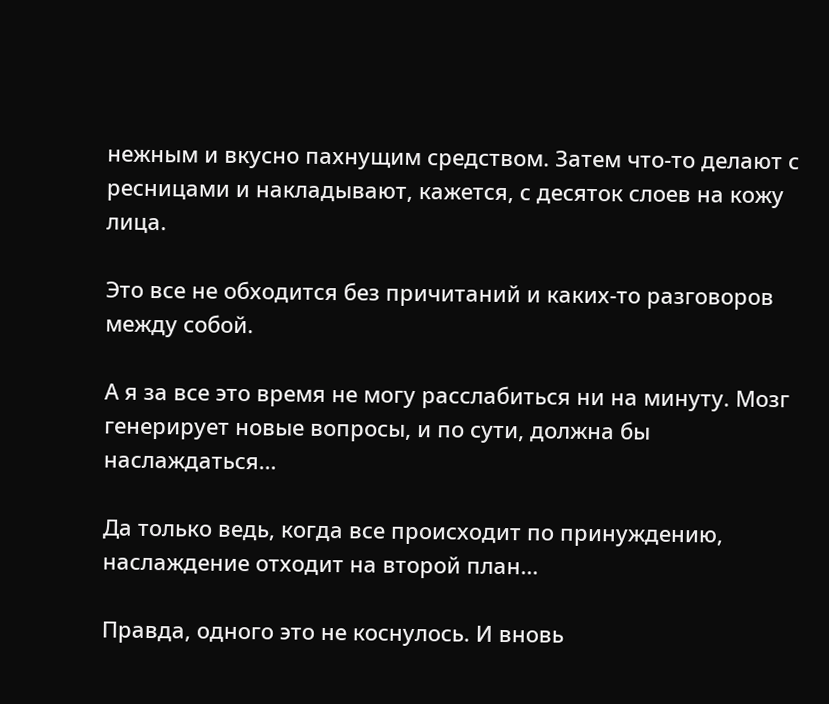нежным и вкусно пахнущим средством. Затем что-то делают с ресницами и накладывают, кажется, с десяток слоев на кожу лица.

Это все не обходится без причитаний и каких-то разговоров между собой.

А я за все это время не могу расслабиться ни на минуту. Мозг генерирует новые вопросы, и по сути, должна бы наслаждаться…

Да только ведь, когда все происходит по принуждению, наслаждение отходит на второй план…

Правда, одного это не коснулось. И вновь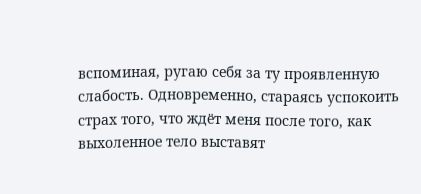вспоминая, ругаю себя за ту проявленную слабость. Одновременно, стараясь успокоить страх того, что ждёт меня после того, как выхоленное тело выставят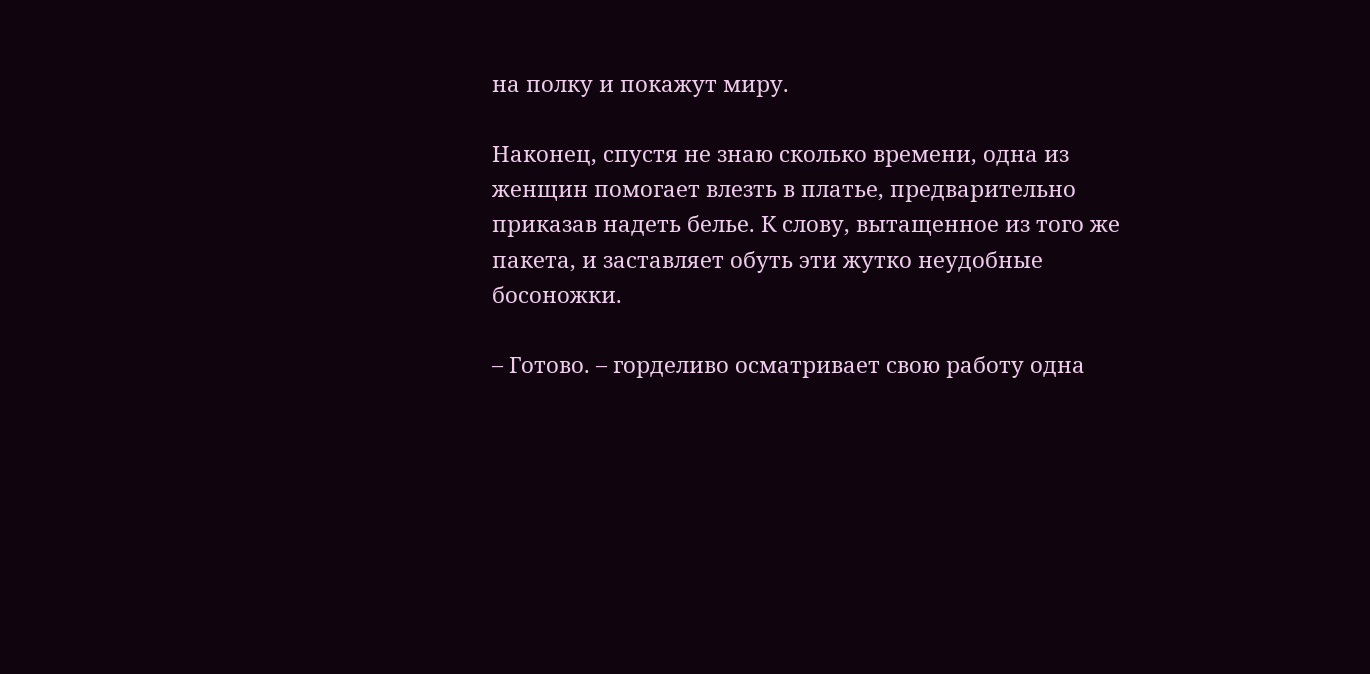на полку и покажут миру.

Наконец, спустя не знаю сколько времени, одна из женщин помогает влезть в платье, предварительно приказав надеть белье. К слову, вытащенное из того же пакета, и заставляет обуть эти жутко неудобные босоножки.

– Готово. – горделиво осматривает свою работу одна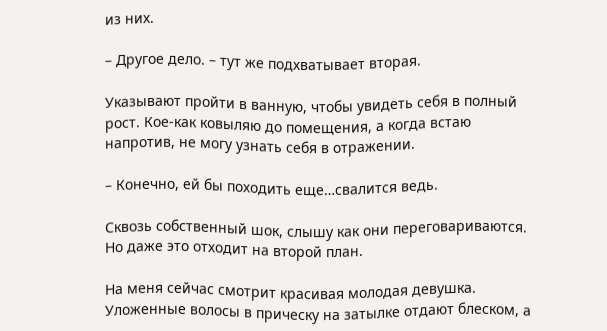из них.

– Другое дело. – тут же подхватывает вторая.

Указывают пройти в ванную, чтобы увидеть себя в полный рост. Кое-как ковыляю до помещения, а когда встаю напротив, не могу узнать себя в отражении.

– Конечно, ей бы походить еще…свалится ведь.

Сквозь собственный шок, слышу как они переговариваются. Но даже это отходит на второй план.

На меня сейчас смотрит красивая молодая девушка. Уложенные волосы в прическу на затылке отдают блеском, а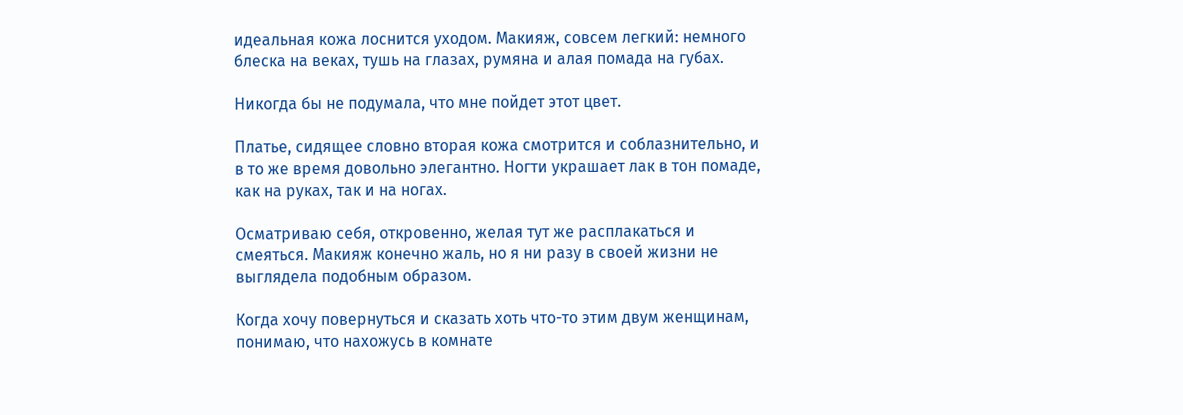идеальная кожа лоснится уходом. Макияж, совсем легкий: немного блеска на веках, тушь на глазах, румяна и алая помада на губах.

Никогда бы не подумала, что мне пойдет этот цвет.

Платье, сидящее словно вторая кожа смотрится и соблазнительно, и в то же время довольно элегантно. Ногти украшает лак в тон помаде, как на руках, так и на ногах.

Осматриваю себя, откровенно, желая тут же расплакаться и смеяться. Макияж конечно жаль, но я ни разу в своей жизни не выглядела подобным образом.

Когда хочу повернуться и сказать хоть что-то этим двум женщинам, понимаю, что нахожусь в комнате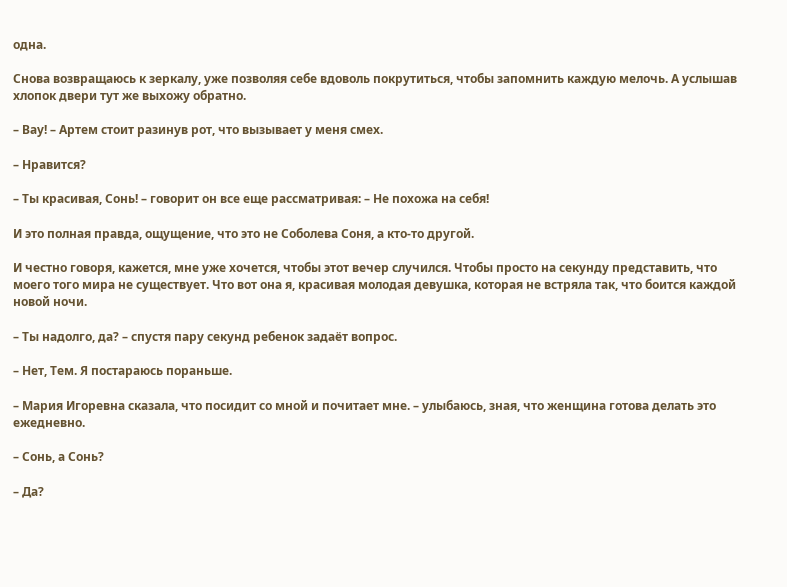одна.

Снова возвращаюсь к зеркалу, уже позволяя себе вдоволь покрутиться, чтобы запомнить каждую мелочь. А услышав хлопок двери тут же выхожу обратно.

– Вау! – Артем стоит разинув рот, что вызывает у меня смех.

– Нравится?

– Ты красивая, Сонь! – говорит он все еще рассматривая: – Не похожа на себя!

И это полная правда, ощущение, что это не Соболева Соня, а кто-то другой.

И честно говоря, кажется, мне уже хочется, чтобы этот вечер случился. Чтобы просто на секунду представить, что моего того мира не существует. Что вот она я, красивая молодая девушка, которая не встряла так, что боится каждой новой ночи.

– Ты надолго, да? – спустя пару секунд ребенок задаёт вопрос.

– Нет, Тем. Я постараюсь пораньше.

– Мария Игоревна сказала, что посидит со мной и почитает мне. – улыбаюсь, зная, что женщина готова делать это ежедневно.

– Сонь, а Сонь?

– Да?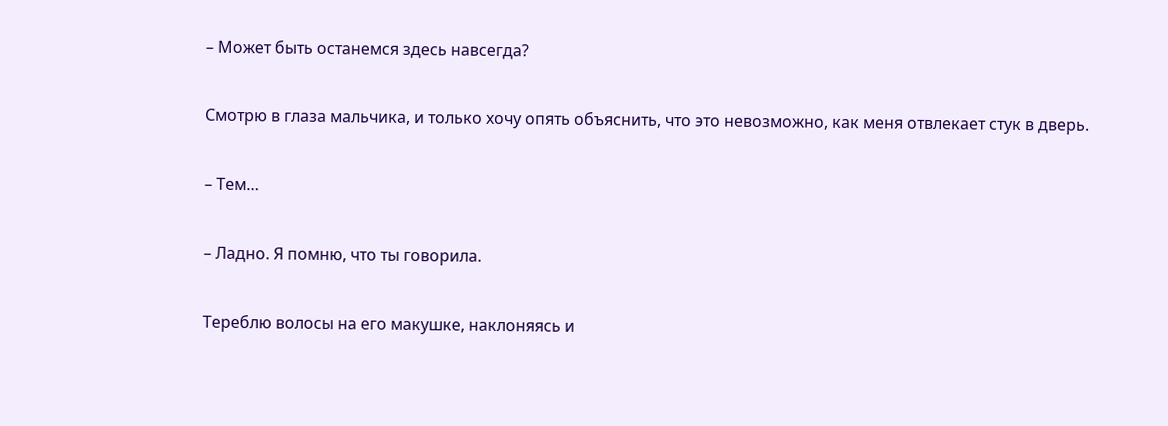– Может быть останемся здесь навсегда?

Смотрю в глаза мальчика, и только хочу опять объяснить, что это невозможно, как меня отвлекает стук в дверь.

– Тем…

– Ладно. Я помню, что ты говорила.

Тереблю волосы на его макушке, наклоняясь и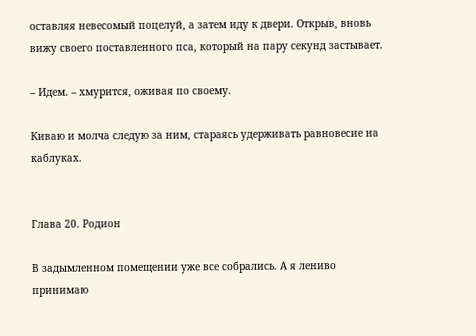оставляя невесомый поцелуй, а затем иду к двери. Открыв, вновь вижу своего поставленного пса, который на пару секунд застывает.

– Идем. – хмурится, оживая по своему.

Киваю и молча следую за ним, стараясь удерживать равновесие на каблуках.


Глава 20. Родион

В задымленном помещении уже все собрались. А я лениво принимаю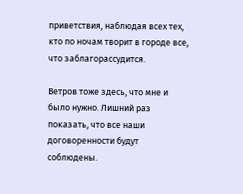приветствия, наблюдая всех тех, кто по ночам творит в городе все, что заблагорассудится.

Ветров тоже здесь, что мне и было нужно. Лишний раз показать, что все наши договоренности будут соблюдены.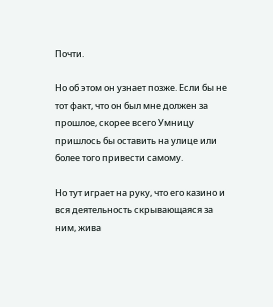Почти.

Но об этом он узнает позже. Если бы не тот факт, что он был мне должен за прошлое, скорее всего Умницу пришлось бы оставить на улице или более того привести самому.

Но тут играет на руку, что его казино и вся деятельность скрывающаяся за ним, жива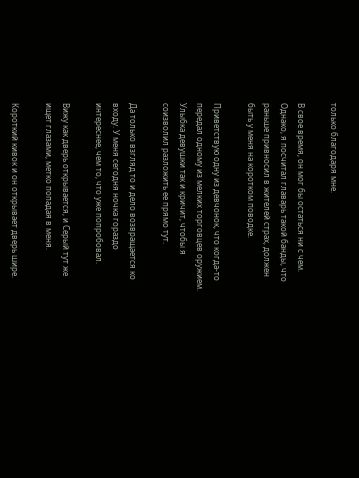только благодаря мне.

В свое время, он мог бы остаться ни с чем. Однако, я посчитал главарь такой банды, что раньше привносил в жителей страх, должен быть у меня на коротком поводке.

Приветствую одну из девчонок, что когда-то передал одному из мелких торговцев оружием. Улыбка девушки так и кричит, чтобы я соизволил разложить ее прямо тут.

Да только взгляд то и дело возвращается ко входу. У меня сегодня ночка гораздо интереснее, чем то, что уже попробовал.

Вижу как дверь открывается, и Серый тут же ищет глазами, метко попадая в меня.

Короткий кивок и он открывает дверь шире.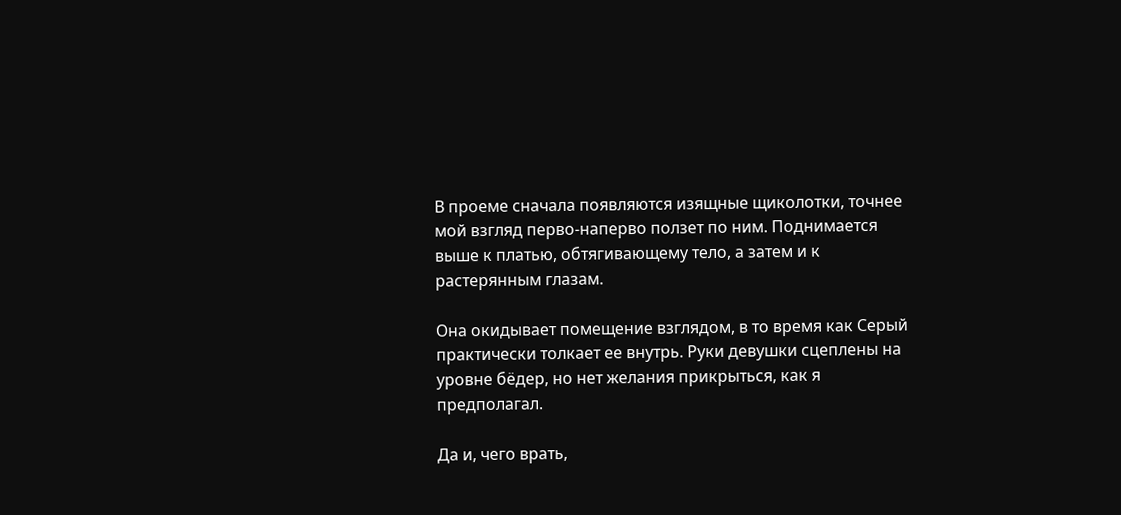В проеме сначала появляются изящные щиколотки, точнее мой взгляд перво-наперво ползет по ним. Поднимается выше к платью, обтягивающему тело, а затем и к растерянным глазам.

Она окидывает помещение взглядом, в то время как Серый практически толкает ее внутрь. Руки девушки сцеплены на уровне бёдер, но нет желания прикрыться, как я предполагал.

Да и, чего врать,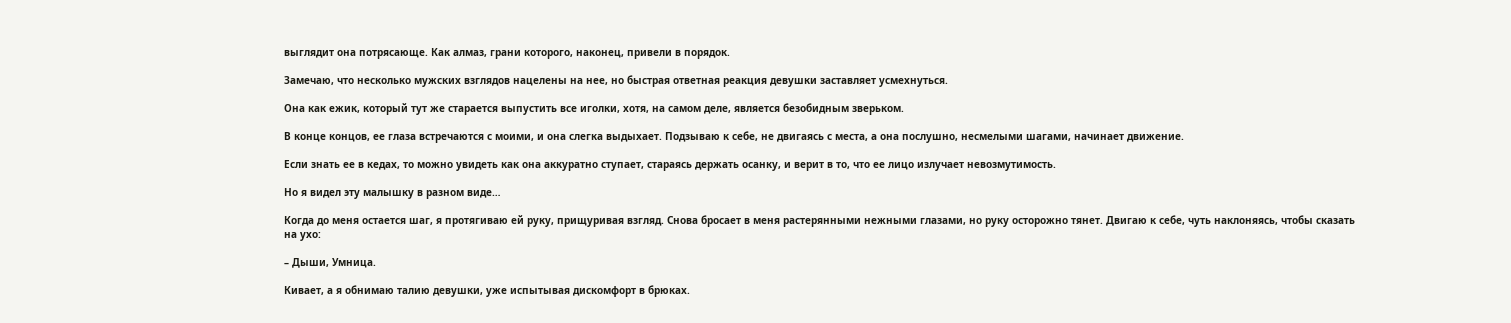выглядит она потрясающе. Как алмаз, грани которого, наконец, привели в порядок.

Замечаю, что несколько мужских взглядов нацелены на нее, но быстрая ответная реакция девушки заставляет усмехнуться.

Она как ежик, который тут же старается выпустить все иголки, хотя, на самом деле, является безобидным зверьком.

В конце концов, ее глаза встречаются с моими, и она слегка выдыхает. Подзываю к себе, не двигаясь с места, а она послушно, несмелыми шагами, начинает движение.

Если знать ее в кедах, то можно увидеть как она аккуратно ступает, стараясь держать осанку, и верит в то, что ее лицо излучает невозмутимость.

Но я видел эту малышку в разном виде…

Когда до меня остается шаг, я протягиваю ей руку, прищуривая взгляд. Снова бросает в меня растерянными нежными глазами, но руку осторожно тянет. Двигаю к себе, чуть наклоняясь, чтобы сказать на ухо:

– Дыши, Умница.

Кивает, а я обнимаю талию девушки, уже испытывая дискомфорт в брюках.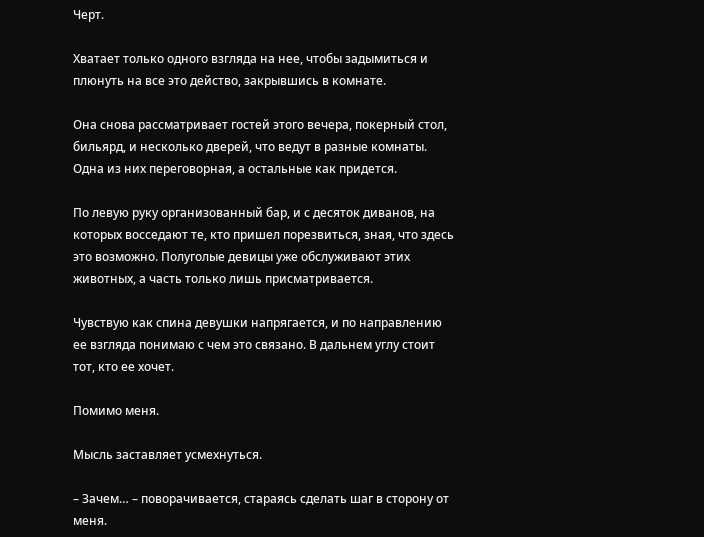Черт.

Хватает только одного взгляда на нее, чтобы задымиться и плюнуть на все это действо, закрывшись в комнате.

Она снова рассматривает гостей этого вечера, покерный стол, бильярд, и несколько дверей, что ведут в разные комнаты. Одна из них переговорная, а остальные как придется.

По левую руку организованный бар, и с десяток диванов, на которых восседают те, кто пришел порезвиться, зная, что здесь это возможно. Полуголые девицы уже обслуживают этих животных, а часть только лишь присматривается.

Чувствую как спина девушки напрягается, и по направлению ее взгляда понимаю с чем это связано. В дальнем углу стоит тот, кто ее хочет.

Помимо меня.

Мысль заставляет усмехнуться.

– Зачем… – поворачивается, стараясь сделать шаг в сторону от меня.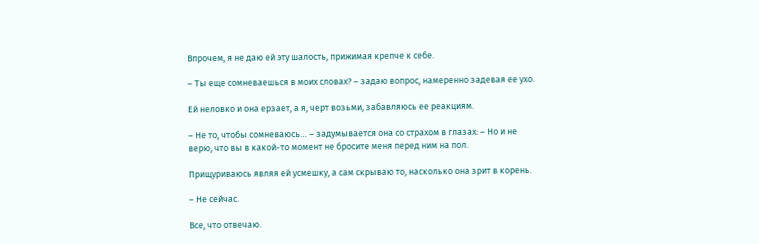Впрочем, я не даю ей эту шалость, прижимая крепче к себе.

– Ты еще сомневаешься в моих словах? – задаю вопрос, намеренно задевая ее ухо.

Ей неловко и она ерзает, а я, черт возьми, забавляюсь ее реакциям.

– Не то, чтобы сомневаюсь… – задумывается она со страхом в глазах: – Но и не верю, что вы в какой-то момент не бросите меня перед ним на пол.

Прищуриваюсь являя ей усмешку, а сам скрываю то, насколько она зрит в корень.

– Не сейчас.

Все, что отвечаю.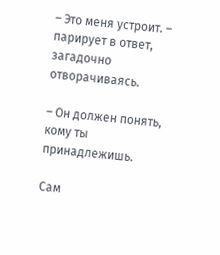– Это меня устроит. – парирует в ответ, загадочно отворачиваясь.

– Он должен понять, кому ты принадлежишь.

Сам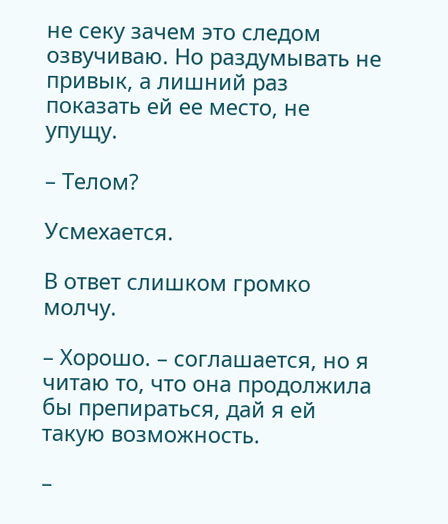не секу зачем это следом озвучиваю. Но раздумывать не привык, а лишний раз показать ей ее место, не упущу.

– Телом?

Усмехается.

В ответ слишком громко молчу.

– Хорошо. – соглашается, но я читаю то, что она продолжила бы препираться, дай я ей такую возможность.

–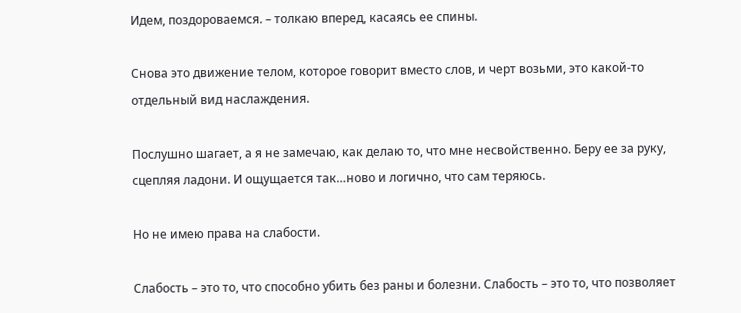Идем, поздороваемся. – толкаю вперед, касаясь ее спины.

Снова это движение телом, которое говорит вместо слов, и черт возьми, это какой-то отдельный вид наслаждения.

Послушно шагает, а я не замечаю, как делаю то, что мне несвойственно. Беру ее за руку, сцепляя ладони. И ощущается так…ново и логично, что сам теряюсь.

Но не имею права на слабости.

Слабость – это то, что способно убить без раны и болезни. Слабость – это то, что позволяет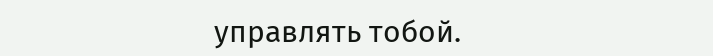управлять тобой.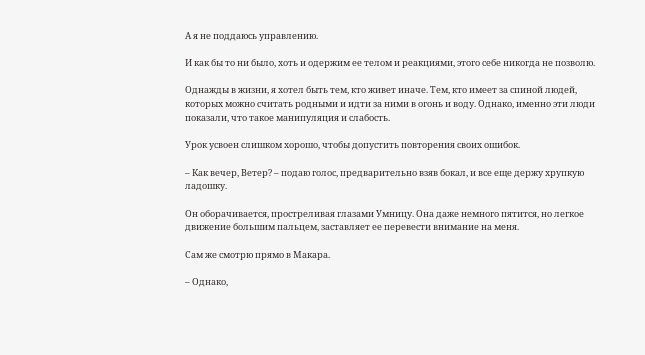А я не поддаюсь управлению.

И как бы то ни было, хоть и одержим ее телом и реакциями, этого себе никогда не позволю.

Однажды в жизни, я хотел быть тем, кто живет иначе. Тем, кто имеет за спиной людей, которых можно считать родными и идти за ними в огонь и воду. Однако, именно эти люди показали, что такое манипуляция и слабость.

Урок усвоен слишком хорошо, чтобы допустить повторения своих ошибок.

– Как вечер, Ветер? – подаю голос, предварительно взяв бокал, и все еще держу хрупкую ладошку.

Он оборачивается, простреливая глазами Умницу. Она даже немного пятится, но легкое движение большим пальцем, заставляет ее перевести внимание на меня.

Сам же смотрю прямо в Макара.

– Однако,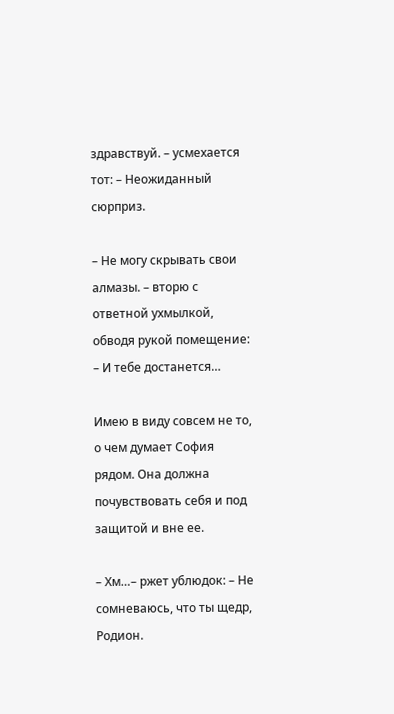здравствуй. – усмехается тот: – Неожиданный сюрприз.

– Не могу скрывать свои алмазы. – вторю с ответной ухмылкой, обводя рукой помещение: – И тебе достанется…

Имею в виду совсем не то, о чем думает София рядом. Она должна почувствовать себя и под защитой и вне ее.

– Хм…– ржет ублюдок: – Не сомневаюсь, что ты щедр, Родион.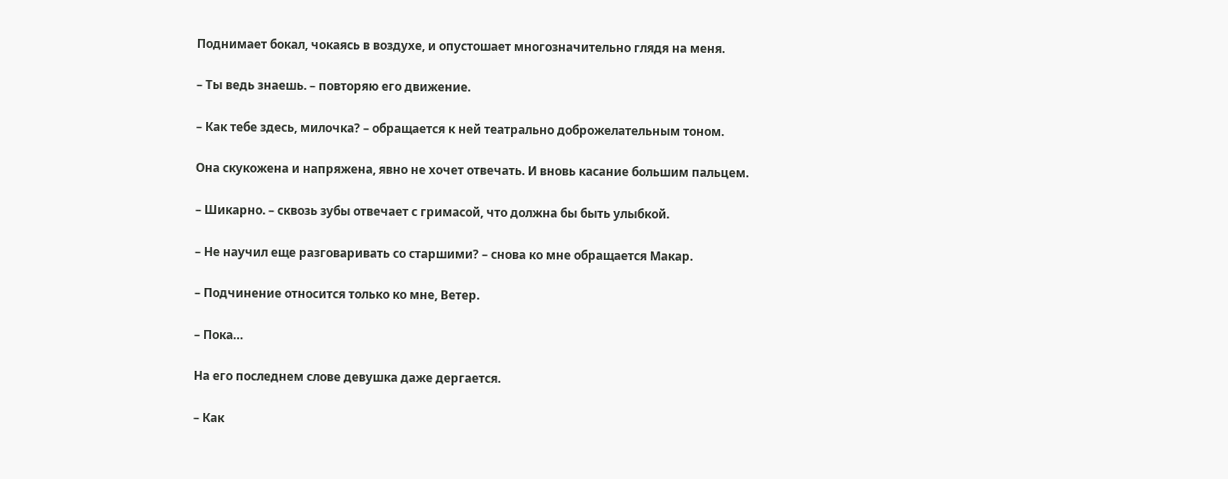Поднимает бокал, чокаясь в воздухе, и опустошает многозначительно глядя на меня.

– Ты ведь знаешь. – повторяю его движение.

– Как тебе здесь, милочка? – обращается к ней театрально доброжелательным тоном.

Она скукожена и напряжена, явно не хочет отвечать. И вновь касание большим пальцем.

– Шикарно. – сквозь зубы отвечает с гримасой, что должна бы быть улыбкой.

– Не научил еще разговаривать со старшими? – снова ко мне обращается Макар.

– Подчинение относится только ко мне, Ветер.

– Пока…

На его последнем слове девушка даже дергается.

– Как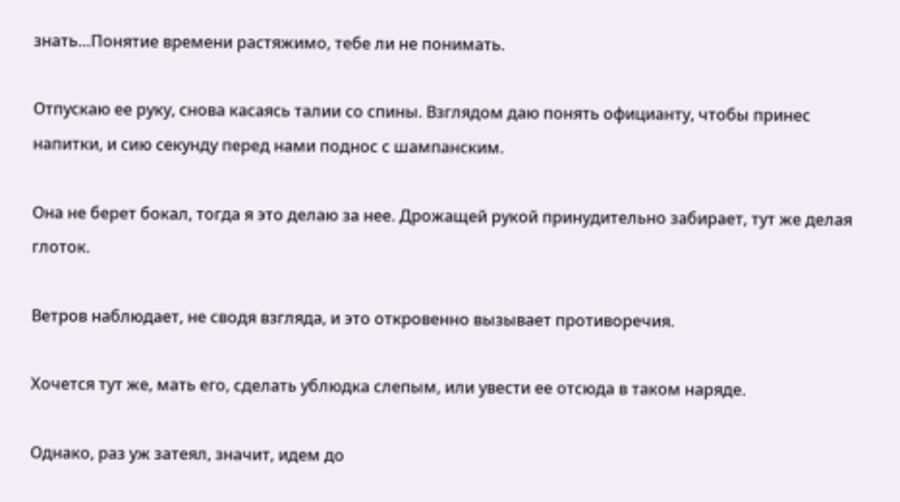знать…Понятие времени растяжимо, тебе ли не понимать.

Отпускаю ее руку, снова касаясь талии со спины. Взглядом даю понять официанту, чтобы принес напитки, и сию секунду перед нами поднос с шампанским.

Она не берет бокал, тогда я это делаю за нее. Дрожащей рукой принудительно забирает, тут же делая глоток.

Ветров наблюдает, не сводя взгляда, и это откровенно вызывает противоречия.

Хочется тут же, мать его, сделать ублюдка слепым, или увести ее отсюда в таком наряде.

Однако, раз уж затеял, значит, идем до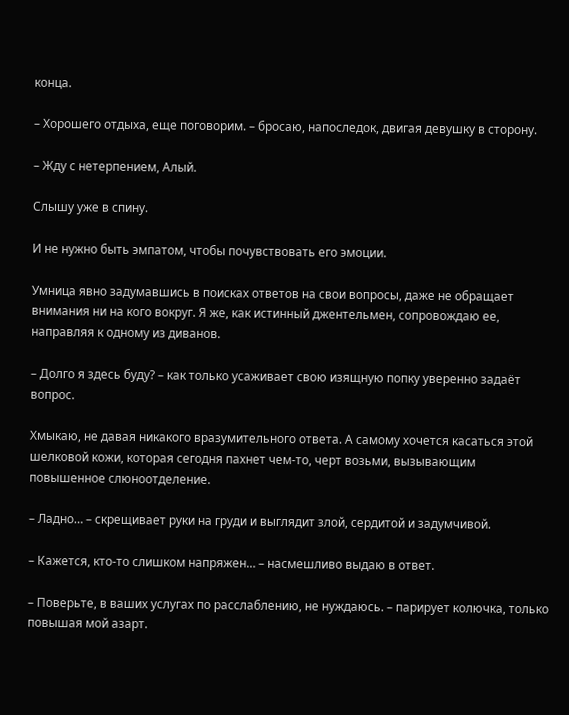конца.

– Хорошего отдыха, еще поговорим. – бросаю, напоследок, двигая девушку в сторону.

– Жду с нетерпением, Алый.

Слышу уже в спину.

И не нужно быть эмпатом, чтобы почувствовать его эмоции.

Умница явно задумавшись в поисках ответов на свои вопросы, даже не обращает внимания ни на кого вокруг. Я же, как истинный джентельмен, сопровождаю ее, направляя к одному из диванов.

– Долго я здесь буду? – как только усаживает свою изящную попку уверенно задаёт вопрос.

Хмыкаю, не давая никакого вразумительного ответа. А самому хочется касаться этой шелковой кожи, которая сегодня пахнет чем-то, черт возьми, вызывающим повышенное слюноотделение.

– Ладно… – скрещивает руки на груди и выглядит злой, сердитой и задумчивой.

– Кажется, кто-то слишком напряжен… – насмешливо выдаю в ответ.

– Поверьте, в ваших услугах по расслаблению, не нуждаюсь. – парирует колючка, только повышая мой азарт.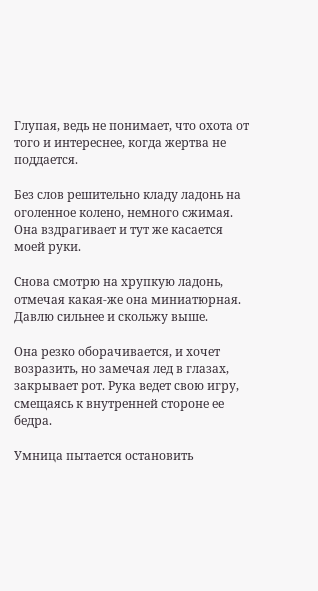Глупая, ведь не понимает, что охота от того и интереснее, когда жертва не поддается.

Без слов решительно кладу ладонь на оголенное колено, немного сжимая. Она вздрагивает и тут же касается моей руки.

Снова смотрю на хрупкую ладонь, отмечая какая-же она миниатюрная. Давлю сильнее и скольжу выше.

Она резко оборачивается, и хочет возразить, но замечая лед в глазах, закрывает рот. Рука ведет свою игру, смещаясь к внутренней стороне ее бедра.

Умница пытается остановить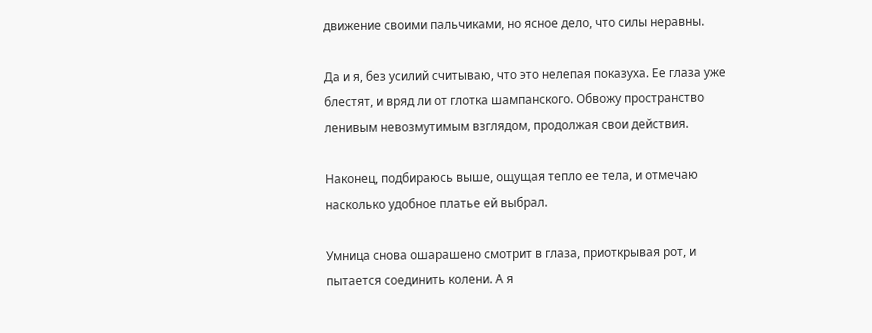движение своими пальчиками, но ясное дело, что силы неравны.

Да и я, без усилий считываю, что это нелепая показуха. Ее глаза уже блестят, и вряд ли от глотка шампанского. Обвожу пространство ленивым невозмутимым взглядом, продолжая свои действия.

Наконец, подбираюсь выше, ощущая тепло ее тела, и отмечаю насколько удобное платье ей выбрал.

Умница снова ошарашено смотрит в глаза, приоткрывая рот, и пытается соединить колени. А я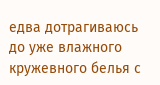едва дотрагиваюсь до уже влажного кружевного белья с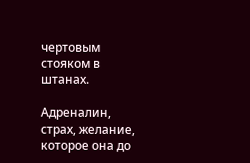чертовым стояком в штанах.

Адреналин, страх, желание, которое она до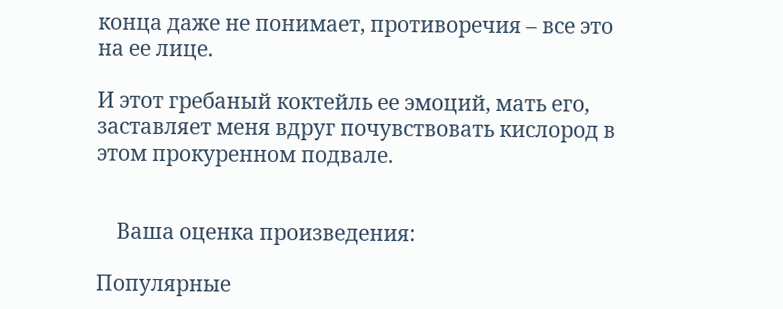конца даже не понимает, противоречия – все это на ее лице.

И этот гребаный коктейль ее эмоций, мать его, заставляет меня вдруг почувствовать кислород в этом прокуренном подвале.


    Ваша оценка произведения:

Популярные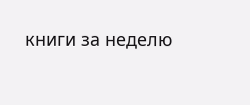книги за неделю